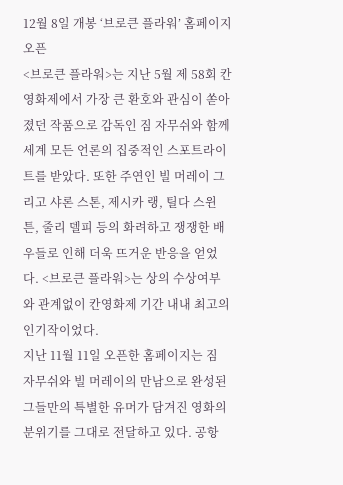12월 8일 개봉 ‘브로큰 플라워’ 홈페이지 오픈
<브로큰 플라워>는 지난 5월 제 58회 칸영화제에서 가장 큰 환호와 관심이 쏟아졌던 작품으로 감독인 짐 자무쉬와 함께 세계 모든 언론의 집중적인 스포트라이트를 받았다. 또한 주연인 빌 머레이 그리고 샤론 스톤, 제시카 랭, 틸다 스윈튼, 줄리 델피 등의 화려하고 쟁쟁한 배우들로 인해 더욱 뜨거운 반응을 얻었다. <브로큰 플라워>는 상의 수상여부와 관계없이 칸영화제 기간 내내 최고의 인기작이었다.
지난 11월 11일 오픈한 홈페이지는 짐 자무쉬와 빌 머레이의 만남으로 완성된 그들만의 특별한 유머가 담겨진 영화의 분위기를 그대로 전달하고 있다. 공항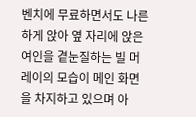벤치에 무료하면서도 나른하게 앉아 옆 자리에 앉은 여인을 곁눈질하는 빌 머레이의 모습이 메인 화면을 차지하고 있으며 아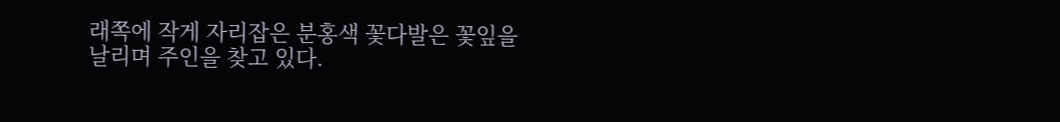래쪽에 작게 자리잡은 분홍색 꽃다발은 꽃잎을 날리며 주인을 찾고 있다.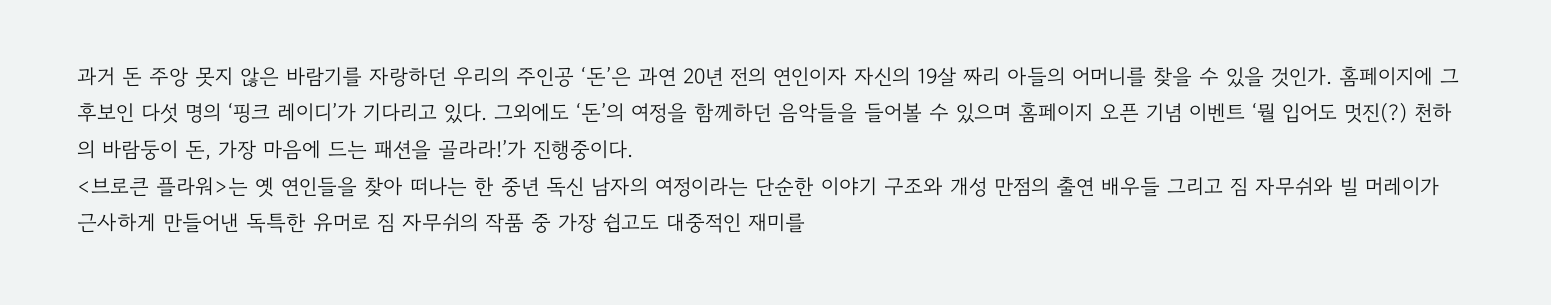과거 돈 주앙 못지 않은 바람기를 자랑하던 우리의 주인공 ‘돈’은 과연 20년 전의 연인이자 자신의 19살 짜리 아들의 어머니를 찾을 수 있을 것인가. 홈페이지에 그 후보인 다섯 명의 ‘핑크 레이디’가 기다리고 있다. 그외에도 ‘돈’의 여정을 함께하던 음악들을 들어볼 수 있으며 홈페이지 오픈 기념 이벤트 ‘뭘 입어도 멋진(?) 천하의 바람둥이 돈, 가장 마음에 드는 패션을 골라라!’가 진행중이다.
<브로큰 플라워>는 옛 연인들을 찾아 떠나는 한 중년 독신 남자의 여정이라는 단순한 이야기 구조와 개성 만점의 출연 배우들 그리고 짐 자무쉬와 빌 머레이가 근사하게 만들어낸 독특한 유머로 짐 자무쉬의 작품 중 가장 쉽고도 대중적인 재미를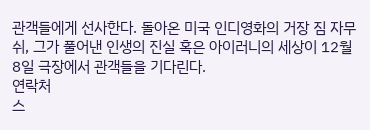관객들에게 선사한다. 돌아온 미국 인디영화의 거장 짐 자무쉬, 그가 풀어낸 인생의 진실 혹은 아이러니의 세상이 12월 8일 극장에서 관객들을 기다린다.
연락처
스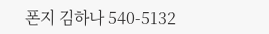폰지 김하나 540-5132